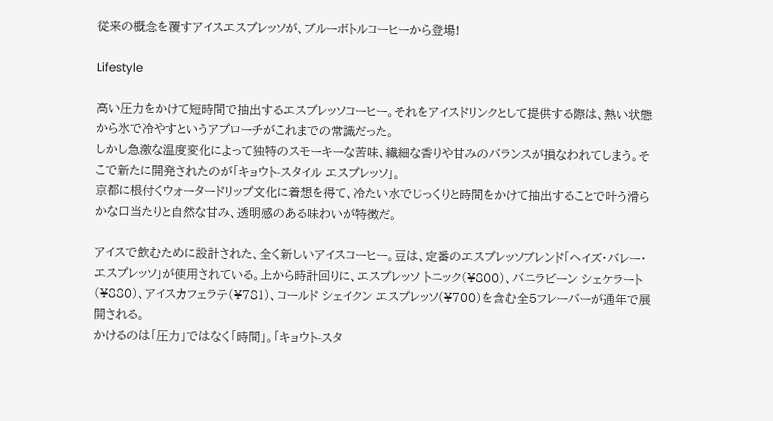従来の概念を覆すアイスエスプレッソが、ブルーボトルコーヒーから登場!

Lifestyle

高い圧力をかけて短時間で抽出するエスプレッソコーヒー。それをアイスドリンクとして提供する際は、熱い状態から氷で冷やすというアプローチがこれまでの常識だった。
しかし急激な温度変化によって独特のスモーキーな苦味、繊細な香りや甘みのバランスが損なわれてしまう。そこで新たに開発されたのが「キョウト-スタイル エスプレッソ」。
京都に根付くウォータードリップ文化に着想を得て、冷たい水でじっくりと時間をかけて抽出することで叶う滑らかな口当たりと自然な甘み、透明感のある味わいが特徴だ。

アイスで飲むために設計された、全く新しいアイスコーヒー。豆は、定番のエスプレッソブレンド「ヘイズ・バレー・エスプレッソ」が使用されている。上から時計回りに、エスプレッソ トニック(¥800)、バニラビーン シェケラート(¥880)、アイスカフェラテ(¥781)、コールド シェイクン エスプレッソ(¥700)を含む全5フレーバーが通年で展開される。
かけるのは「圧力」ではなく「時間」。「キョウト-スタ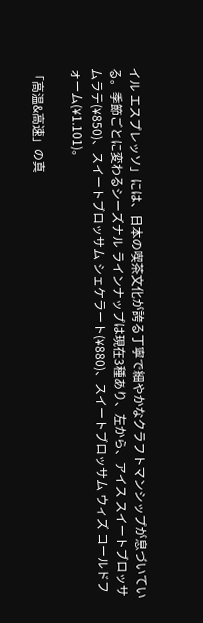イル エスプレッソ」には、日本の喫茶文化が誇る丁寧で細やかなクラフトマンシップが息づいている。季節ごとに変わるシーズナル ラインナップは現在3種あり、左から、アイス スイートブロッサムラテ(¥850)、スイートブロッサム シェケラート(¥880)、スイートブロッサム ウィズ コールドフォーム(¥1.101)。

「高温&高速」の真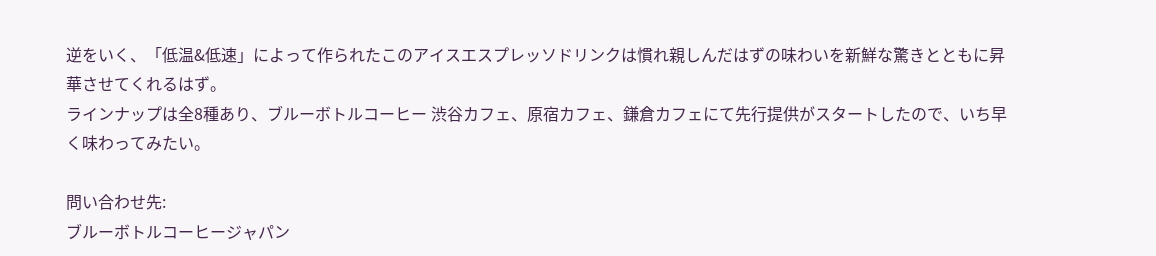逆をいく、「低温&低速」によって作られたこのアイスエスプレッソドリンクは慣れ親しんだはずの味わいを新鮮な驚きとともに昇華させてくれるはず。
ラインナップは全8種あり、ブルーボトルコーヒー 渋谷カフェ、原宿カフェ、鎌倉カフェにて先行提供がスタートしたので、いち早く味わってみたい。

問い合わせ先:
ブルーボトルコーヒージャパン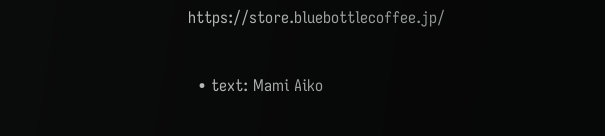https://store.bluebottlecoffee.jp/

  • text: Mami Aiko